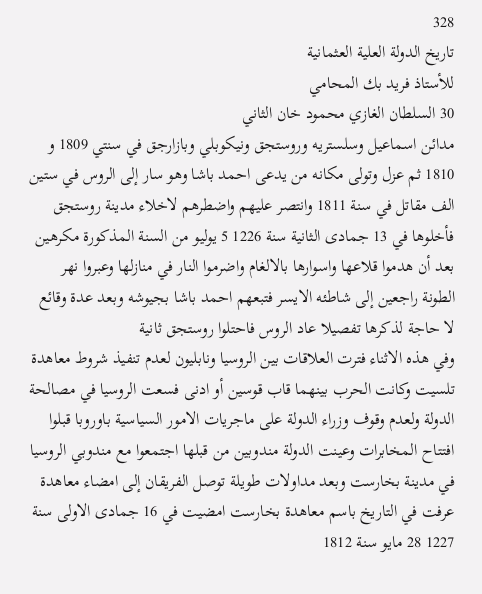328
تاريخ الدولة العلية العثمانية
للأستاذ فريد بك المحامي
30 السلطان الغازي محمود خان الثاني
مدائن اسماعيل وسلستريه وروستجق ونيكوبلي وبازارجق في سنتي 1809 و 1810 ثم عزل وتولى مكانه من يدعى احمد باشا وهو سار إلى الروس في ستين الف مقاتل في سنة 1811 وانتصر عليهم واضطرهم لاخلاء مدينة روستجق فأخلوها في 13 جمادى الثانية سنة 1226 5 يوليو من السنة المذكورة مكرهين بعد أن هدموا قلاعها واسوارها بالالغام واضرموا النار في منازلها وعبروا نهر الطونة راجعين إلى شاطئه الايسر فتبعهم احمد باشا بجيوشه وبعد عدة وقائع لا حاجة لذكرها تفصيلا عاد الروس فاحتلوا روستجق ثانية
وفي هذه الاثناء فترت العلاقات بين الروسيا ونابليون لعدم تنفيذ شروط معاهدة تلسيت وكانت الحرب بينهما قاب قوسين أو ادنى فسعت الروسيا في مصالحة الدولة ولعدم وقوف وزراء الدولة على ماجريات الامور السياسية باوروبا قبلوا افتتاح المخابرات وعينت الدولة مندوبين من قبلها اجتمعوا مع مندوبي الروسيا في مدينة بخارست وبعد مداولات طويلة توصل الفريقان إلى امضاء معاهدة عرفت في التاريخ باسم معاهدة بخارست امضيت في 16 جمادى الاولى سنة 1227 28 مايو سنة 1812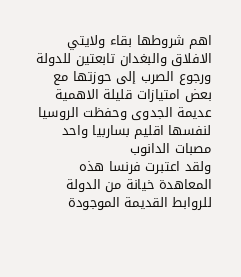اهم شروطها بقاء ولايتي الافلاق والبغدان تابعتين للدولة ورجوع الصرب إلى حوزتها مع بعض امتيازات قليلة الاهمية عديمة الجدوى وحفظت الروسيا لنفسها اقليم بساربيا واحد مصبات الدانوب
ولقد اعتبرت فرنسا هذه المعاهدة خيانة من الدولة للروابط القديمة الموجودة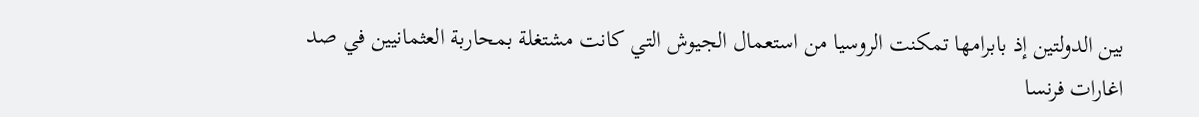بين الدولتين إذ بابرامها تمكنت الروسيا من استعمال الجيوش التي كانت مشتغلة بمحاربة العثمانيين في صد اغارات فرنسا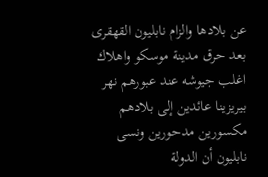عن بلادها والزام نابليون القهقرى بعد حرق مدينة موسكو واهلاك اغلب جيوشه عند عبورهم نهر بيريزينا عائدين إلى بلادهم مكسورين مدحورين ونسى نابليون أن الدولة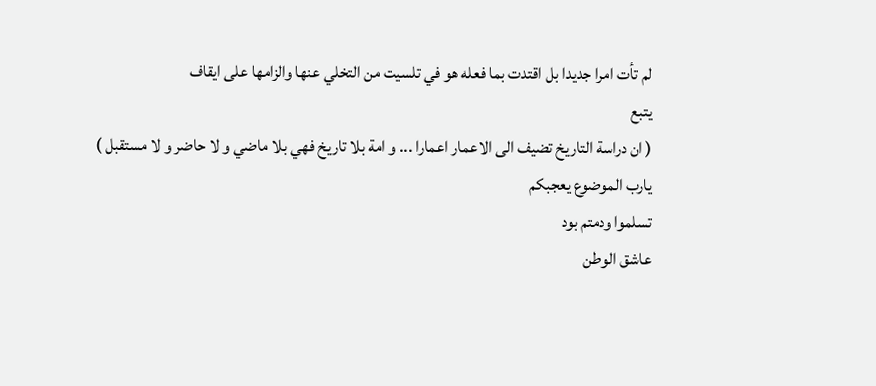لم تأت امرا جديدا بل اقتدت بما فعله هو في تلسيت من التخلي عنها والزامها على ايقاف
يتبع
( ان دراسة التاريخ تضيف الى الاعمار اعمارا ... و امة بلا تاريخ فهي بلا ماضي و لا حاضر و لا مستقبل )
يارب الموضوع يعجبكم
تسلموا ودمتم بود
عاشق الوطن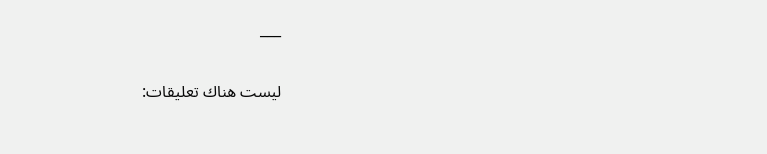___


ليست هناك تعليقات: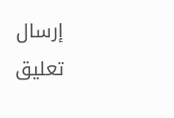إرسال تعليق